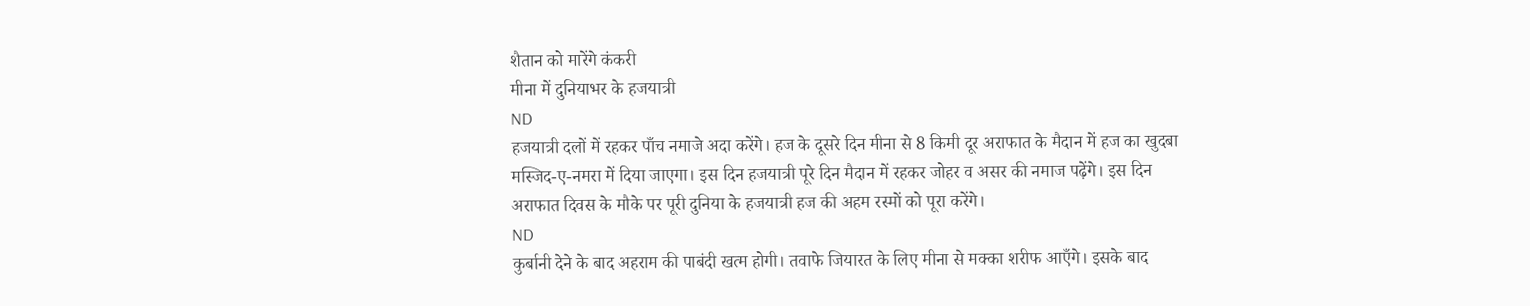शैतान को मारेंगे कंकरी
मीना में दुनियाभर के हजयात्री
ND
हजयात्री दलों में रहकर पाँच नमाजे अदा करेंगे। हज के दूसरे दिन मीना से 8 किमी दूर अराफात के मैदान में हज का खुदबा मस्जिद-ए-नमरा में दिया जाएगा। इस दिन हजयात्री पूरे दिन मैदान में रहकर जोहर व असर की नमाज पढ़ेंगे। इस दिन अराफात दिवस के मौके पर पूरी दुनिया के हजयात्री हज की अहम रस्मों को पूरा करेंगे।
ND
कुर्बानी देने के बाद अहराम की पाबंदी खत्म होगी। तवाफे जियारत के लिए मीना से मक्का शरीफ आएँगे। इसके बाद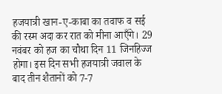हजयात्री खान-ए-काबा का तवाफ व सई की रस्म अदा कर रात को मीना आएँगे। 29 नवंबर को हज का चौथा दिन 11 जिनहिज्ज होगा। इस दिन सभी हजयात्री जवाल के बाद तीन शैतानों को 7-7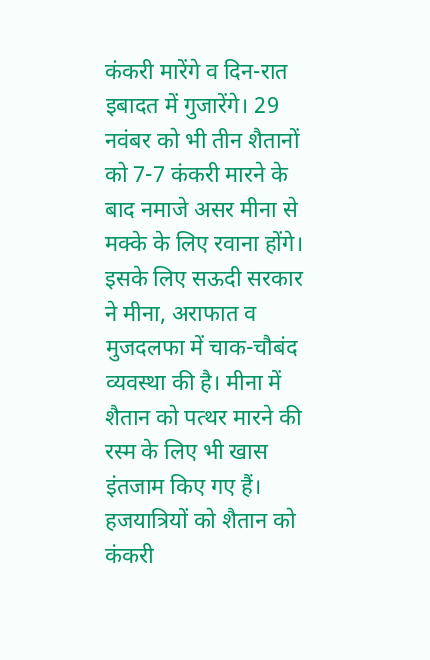कंकरी मारेंगे व दिन-रात इबादत में गुजारेंगे। 29 नवंबर को भी तीन शैतानों को 7-7 कंकरी मारने के बाद नमाजे असर मीना से मक्के के लिए रवाना होंगे।
इसके लिए सऊदी सरकार ने मीना, अराफात व मुजदलफा में चाक-चौबंद व्यवस्था की है। मीना में शैतान को पत्थर मारने की रस्म के लिए भी खास इंतजाम किए गए हैं। हजयात्रियों को शैतान को कंकरी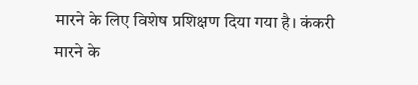मारने के लिए विशेष प्रशिक्षण दिया गया है। कंकरी मारने के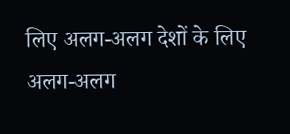लिए अलग-अलग देशों के लिए अलग-अलग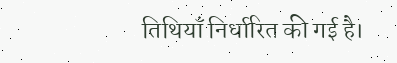तिथियाँ निर्धारित की गई है।